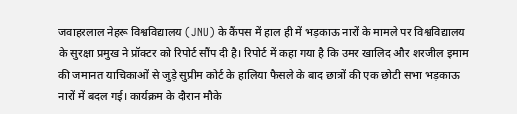जवाहरलाल नेहरू विश्वविद्यालय (JNU) के कैंपस में हाल ही में भड़काऊ नारों के मामले पर विश्वविद्यालय के सुरक्षा प्रमुख ने प्रॉक्टर को रिपोर्ट सौंप दी है। रिपोर्ट में कहा गया है कि उमर खालिद और शरजील इमाम की जमानत याचिकाओं से जुड़े सुप्रीम कोर्ट के हालिया फैसले के बाद छात्रों की एक छोटी सभा भड़काऊ नारों में बदल गई। कार्यक्रम के दौरान मौके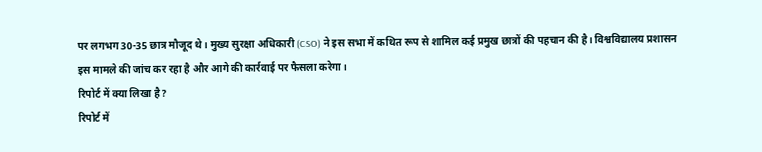पर लगभग 30-35 छात्र मौजूद थे। मुख्य सुरक्षा अधिकारी (CSO) ने इस सभा में कथित रूप से शामिल कई प्रमुख छात्रों की पहचान की है। विश्वविद्यालय प्रशासन इस मामले की जांच कर रहा है और आगे की कार्रवाई पर फैसला करेगा।
रिपोर्ट में क्या लिखा है?
रिपोर्ट में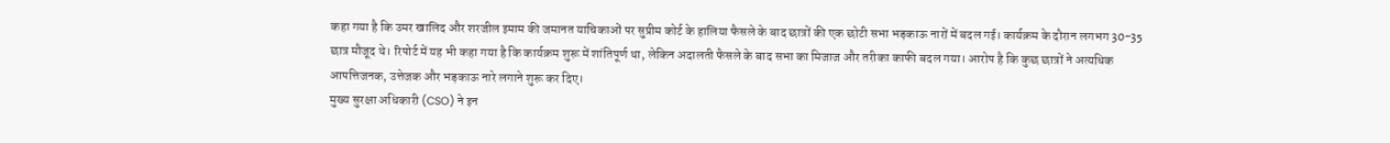कहा गया है कि उमर खालिद और शरजील इमाम की जमानत याचिकाओं पर सुप्रीम कोर्ट के हालिया फैसले के बाद छात्रों की एक छोटी सभा भड़काऊ नारों में बदल गई। कार्यक्रम के दौरान लगभग 30-35 छात्र मौजूद थे। रिपोर्ट में यह भी कहा गया है कि कार्यक्रम शुरू में शांतिपूर्ण था, लेकिन अदालती फैसले के बाद सभा का मिजाज और तरीका काफी बदल गया। आरोप है कि कुछ छात्रों ने अत्यधिक आपत्तिजनक, उत्तेजक और भड़काऊ नारे लगाने शुरू कर दिए।
मुख्य सुरक्षा अधिकारी (CSO) ने इन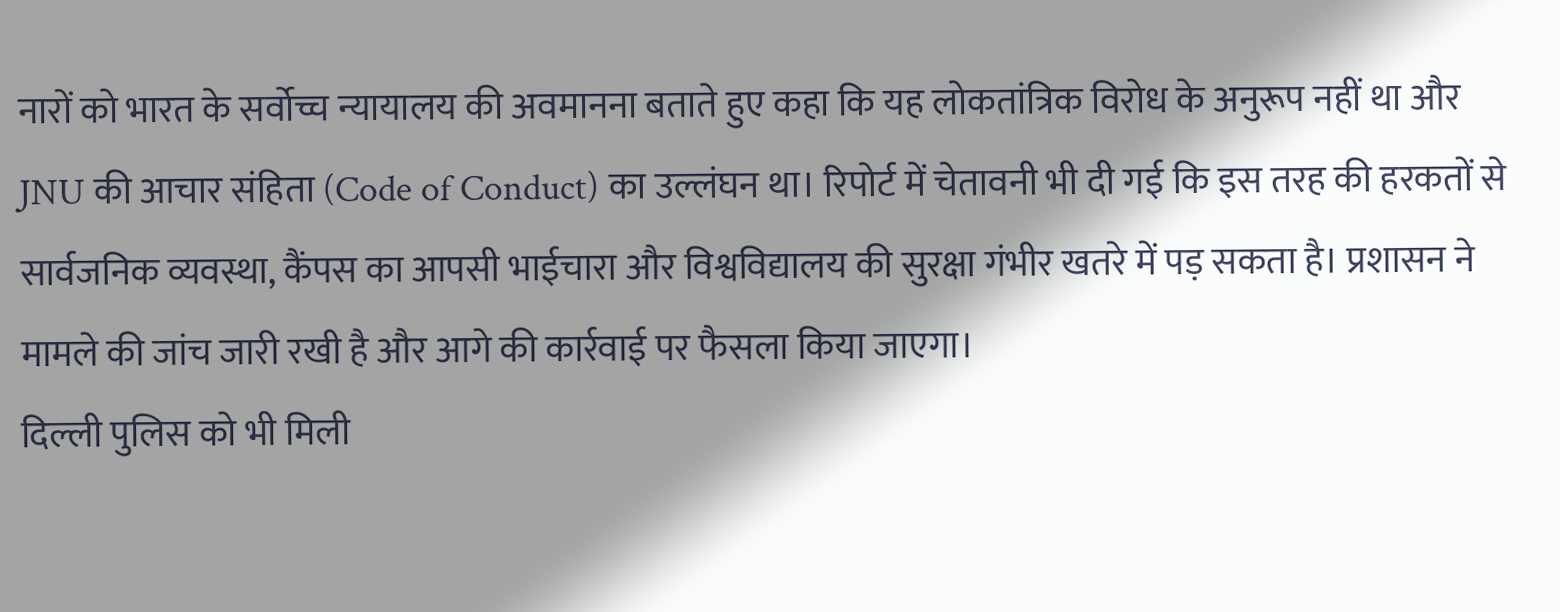नारों को भारत के सर्वोच्च न्यायालय की अवमानना बताते हुए कहा कि यह लोकतांत्रिक विरोध के अनुरूप नहीं था और JNU की आचार संहिता (Code of Conduct) का उल्लंघन था। रिपोर्ट में चेतावनी भी दी गई कि इस तरह की हरकतों से सार्वजनिक व्यवस्था, कैंपस का आपसी भाईचारा और विश्वविद्यालय की सुरक्षा गंभीर खतरे में पड़ सकता है। प्रशासन ने मामले की जांच जारी रखी है और आगे की कार्रवाई पर फैसला किया जाएगा।
दिल्ली पुलिस को भी मिली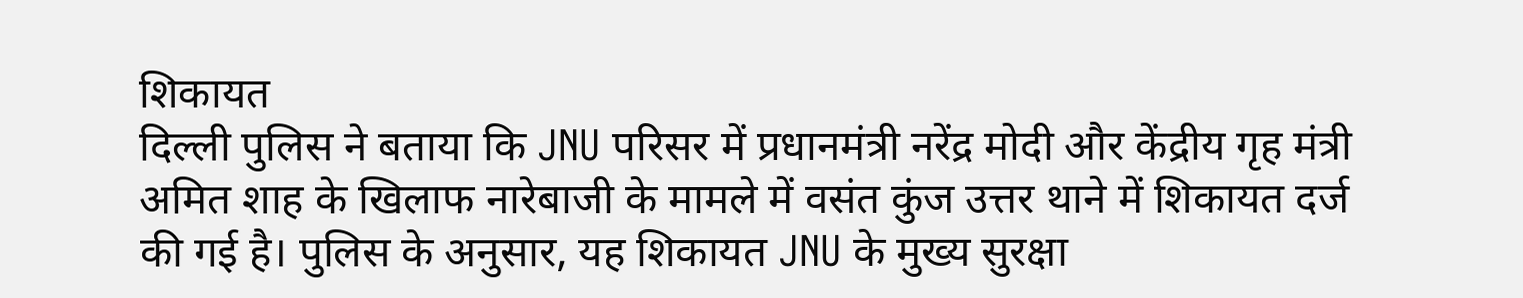शिकायत
दिल्ली पुलिस ने बताया कि JNU परिसर में प्रधानमंत्री नरेंद्र मोदी और केंद्रीय गृह मंत्री अमित शाह के खिलाफ नारेबाजी के मामले में वसंत कुंज उत्तर थाने में शिकायत दर्ज की गई है। पुलिस के अनुसार, यह शिकायत JNU के मुख्य सुरक्षा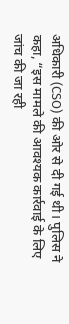अधिकारी (CSO) की ओर से दी गई थी। पुलिस ने कहा, “इस मामले की आवश्यक कार्रवाई के लिए जांच की जा रही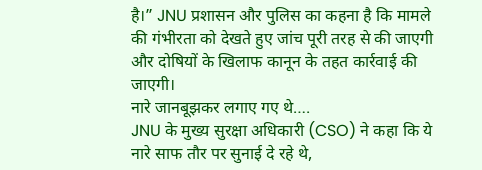है।” JNU प्रशासन और पुलिस का कहना है कि मामले की गंभीरता को देखते हुए जांच पूरी तरह से की जाएगी और दोषियों के खिलाफ कानून के तहत कार्रवाई की जाएगी।
नारे जानबूझकर लगाए गए थे….
JNU के मुख्य सुरक्षा अधिकारी (CSO) ने कहा कि ये नारे साफ तौर पर सुनाई दे रहे थे,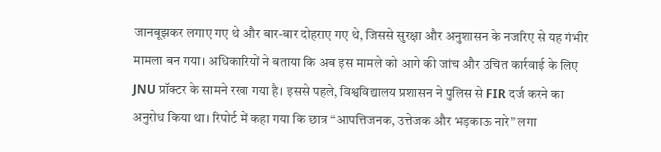जानबूझकर लगाए गए थे और बार-बार दोहराए गए थे, जिससे सुरक्षा और अनुशासन के नजरिए से यह गंभीर मामला बन गया। अधिकारियों ने बताया कि अब इस मामले को आगे की जांच और उचित कार्रवाई के लिए JNU प्रॉक्टर के सामने रखा गया है। इससे पहले, विश्वविद्यालय प्रशासन ने पुलिस से FIR दर्ज करने का अनुरोध किया था। रिपोर्ट में कहा गया कि छात्र “आपत्तिजनक, उत्तेजक और भड़काऊ नारे” लगा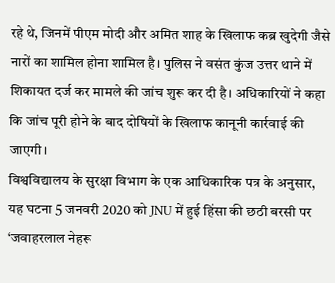रहे थे, जिनमें पीएम मोदी और अमित शाह के खिलाफ कब्र खुदेगी जैसे नारों का शामिल होना शामिल है। पुलिस ने वसंत कुंज उत्तर थाने में शिकायत दर्ज कर मामले की जांच शुरू कर दी है। अधिकारियों ने कहा कि जांच पूरी होने के बाद दोषियों के खिलाफ कानूनी कार्रवाई की जाएगी।
विश्वविद्यालय के सुरक्षा विभाग के एक आधिकारिक पत्र के अनुसार, यह घटना 5 जनवरी 2020 को JNU में हुई हिंसा की छठी बरसी पर ‘जवाहरलाल नेहरू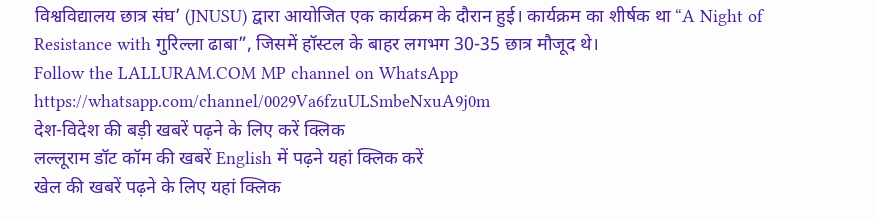विश्वविद्यालय छात्र संघ’ (JNUSU) द्वारा आयोजित एक कार्यक्रम के दौरान हुई। कार्यक्रम का शीर्षक था “A Night of Resistance with गुरिल्ला ढाबा”, जिसमें हॉस्टल के बाहर लगभग 30-35 छात्र मौजूद थे।
Follow the LALLURAM.COM MP channel on WhatsApp
https://whatsapp.com/channel/0029Va6fzuULSmbeNxuA9j0m
देश-विदेश की बड़ी खबरें पढ़ने के लिए करें क्लिक
लल्लूराम डॉट कॉम की खबरें English में पढ़ने यहां क्लिक करें
खेल की खबरें पढ़ने के लिए यहां क्लिक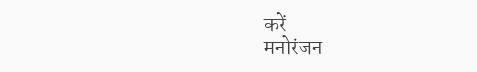करें
मनोरंजन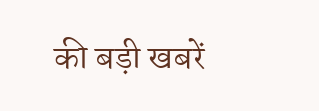की बड़ी खबरें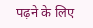पढ़ने के लिए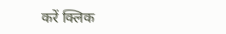करें क्लिक